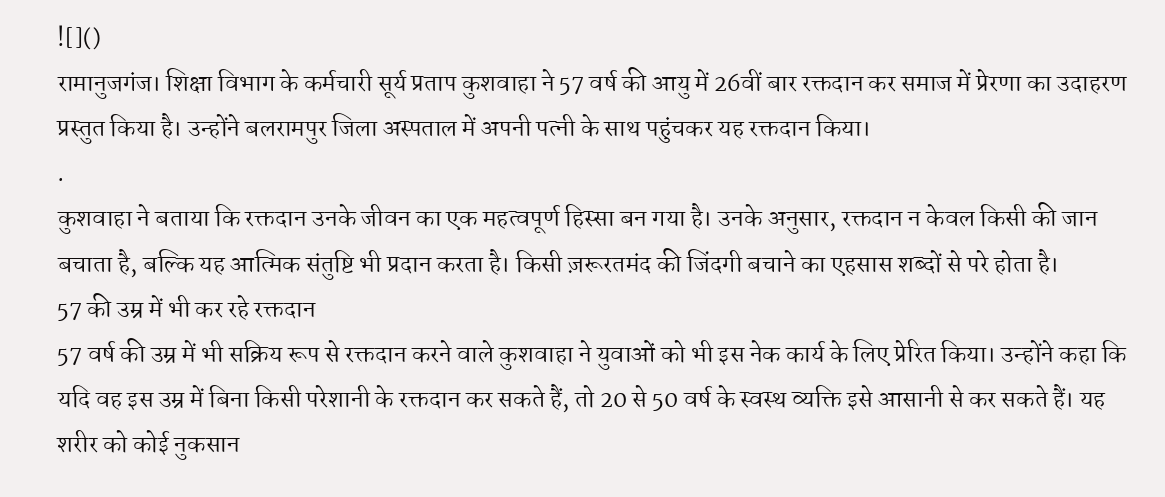![]()
रामानुजगंज। शिक्षा विभाग के कर्मचारी सूर्य प्रताप कुशवाहा ने 57 वर्ष की आयु में 26वीं बार रक्तदान कर समाज में प्रेरणा का उदाहरण प्रस्तुत किया है। उन्होंने बलरामपुर जिला अस्पताल में अपनी पत्नी के साथ पहुंचकर यह रक्तदान किया।
.
कुशवाहा ने बताया कि रक्तदान उनके जीवन का एक महत्वपूर्ण हिस्सा बन गया है। उनके अनुसार, रक्तदान न केवल किसी की जान बचाता है, बल्कि यह आत्मिक संतुष्टि भी प्रदान करता है। किसी ज़रूरतमंद की जिंदगी बचाने का एहसास शब्दों से परे होता है।
57 की उम्र में भी कर रहे रक्तदान
57 वर्ष की उम्र में भी सक्रिय रूप से रक्तदान करने वाले कुशवाहा ने युवाओं को भी इस नेक कार्य के लिए प्रेरित किया। उन्होंने कहा कि यदि वह इस उम्र में बिना किसी परेशानी के रक्तदान कर सकते हैं, तो 20 से 50 वर्ष के स्वस्थ व्यक्ति इसे आसानी से कर सकते हैं। यह शरीर को कोई नुकसान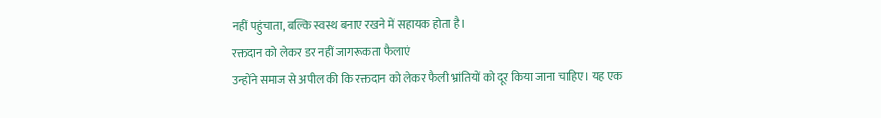नहीं पहुंचाता, बल्कि स्वस्थ बनाए रखने में सहायक होता है।
रक्तदान को लेकर डर नहीं जागरूकता फैलाएं
उन्होंने समाज से अपील की कि रक्तदान को लेकर फैली भ्रांतियों को दूर किया जाना चाहिए। यह एक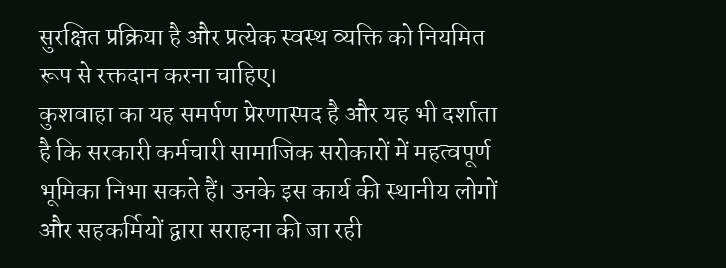सुरक्षित प्रक्रिया है और प्रत्येक स्वस्थ व्यक्ति को नियमित रूप से रक्तदान करना चाहिए।
कुशवाहा का यह समर्पण प्रेरणास्पद है और यह भी दर्शाता है कि सरकारी कर्मचारी सामाजिक सरोकारों में महत्वपूर्ण भूमिका निभा सकते हैं। उनके इस कार्य की स्थानीय लोगों और सहकर्मियों द्वारा सराहना की जा रही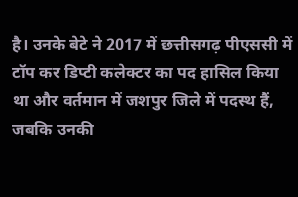है। उनके बेटे ने 2017 में छत्तीसगढ़ पीएससी में टॉप कर डिप्टी कलेक्टर का पद हासिल किया था और वर्तमान में जशपुर जिले में पदस्थ हैं, जबकि उनकी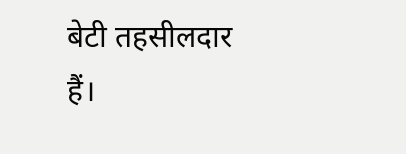बेटी तहसीलदार हैं।